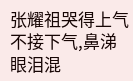张耀祖哭得上气不接下气,鼻涕眼泪混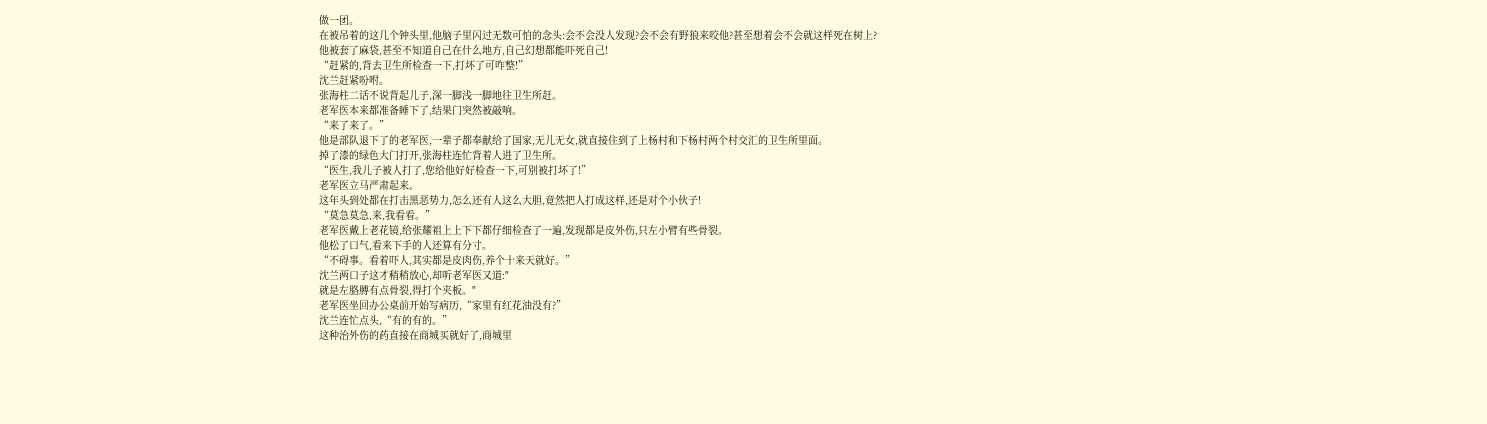做一团。
在被吊着的这几个钟头里,他脑子里闪过无数可怕的念头:会不会没人发现?会不会有野狼来咬他?甚至想着会不会就这样死在树上?
他被套了麻袋,甚至不知道自己在什么地方,自己幻想都能吓死自己!
“赶紧的,背去卫生所检查一下,打坏了可咋整!”
沈兰赶紧吩咐。
张海柱二话不说背起儿子,深一脚浅一脚地往卫生所赶。
老军医本来都准备睡下了,结果门突然被敲响。
“来了来了。”
他是部队退下了的老军医,一辈子都奉献给了国家,无儿无女,就直接住到了上杨村和下杨村两个村交汇的卫生所里面。
掉了漆的绿色大门打开,张海柱连忙背着人进了卫生所。
“医生,我儿子被人打了,您给他好好检查一下,可别被打坏了!”
老军医立马严肃起来。
这年头到处都在打击黑恶势力,怎么还有人这么大胆,竟然把人打成这样,还是对个小伙子!
“莫急莫急,来,我看看。”
老军医戴上老花镜,给张耀祖上上下下都仔细检查了一遍,发现都是皮外伤,只左小臂有些骨裂。
他松了口气,看来下手的人还算有分寸。
“不碍事。看着吓人,其实都是皮肉伤,养个十来天就好。”
沈兰两口子这才稍稍放心,却听老军医又道:"
就是左胳膊有点骨裂,得打个夹板。"
老军医坐回办公桌前开始写病历,“家里有红花油没有?”
沈兰连忙点头,“有的有的。”
这种治外伤的药直接在商城买就好了,商城里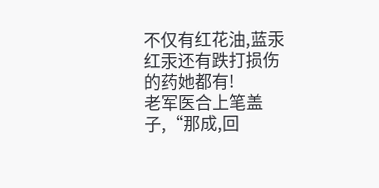不仅有红花油,蓝汞红汞还有跌打损伤的药她都有!
老军医合上笔盖子,“那成,回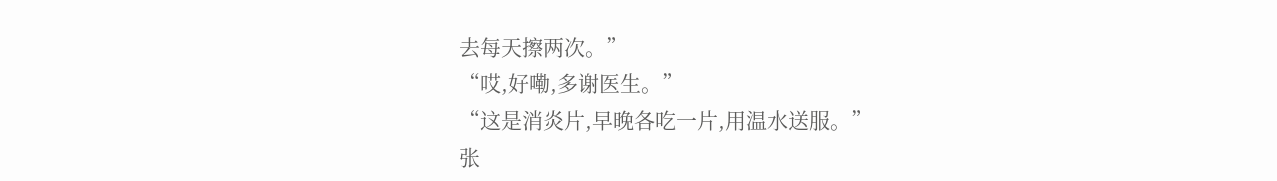去每天擦两次。”
“哎,好嘞,多谢医生。”
“这是消炎片,早晚各吃一片,用温水送服。”
张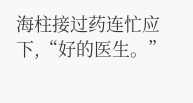海柱接过药连忙应下,“好的医生。”